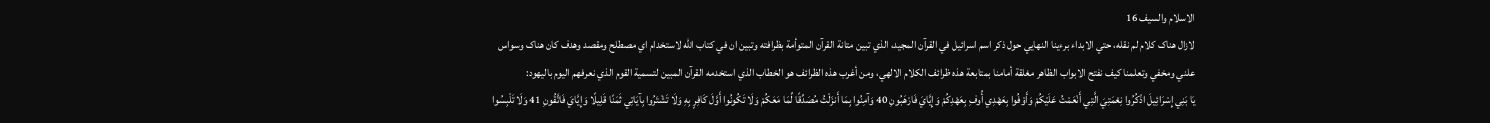الاسلام والسيف 16
لازال هناک کلام لم نقله، حتي الابداء برءينا النهايي حول ذکر اسم اسرائيل في القرآن المجيد، الذي تبين متانة القرآن المتوأمة بظرافته وتبين ان في کتاب الله لاستخدام اي مصطلح ومقصد وهدف کان هناک وسواس علني ومخفي وتعلمنا کيف نفتح الابواب الظاهر مغلقة أمامنا بمتابعة هذه ظرائف الکلام الالهي، ومن أغرب هذه الظرائف هو الخطاب الذي استخدمه القرآن المبين لتسمية القوم الذي نعرفهم اليوم باليهود:
يَا بَنِي إِسْرَائِيلَ اذْكُرُوا نِعْمَتِيَ الَّتِي أَنْعَمْتُ عَلَيْكُمْ وَأَوْفُوا بِعَهْدِي أُوفِ بِعَهْدِكُمْ وَإِيَّايَ فَارْهَبُونِ 40 وَآمِنُوا بِمَا أَنزَلْتُ مُصَدِّقًا لِّمَا مَعَكُمْ وَلَا تَكُونُوا أَوَّلَ كَافِرٍ بِهِ وَلَا تَشْتَرُوا بِآيَاتِي ثَمَنًا قَلِيلًا وَإِيَّايَ فَاتَّقُونِ 41 وَلَا تَلْبِسُوا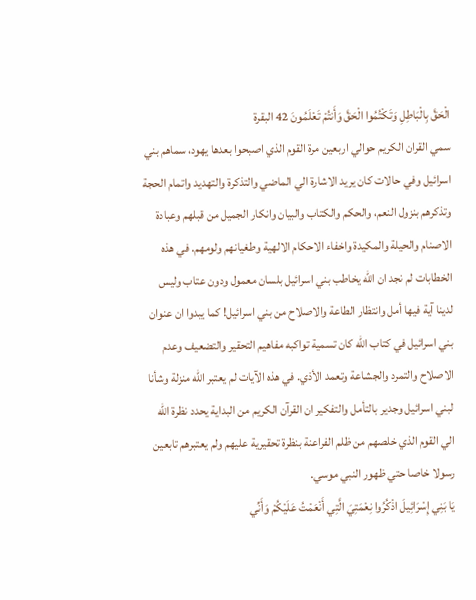الْحَقَّ بِالْبَاطِلِ وَتَكْتُمُوا الْحَقَّ وَأَنتُمْ تَعْلَمُونَ 42 البقرة
سمي القران الکريم حوالي اربعين مرة القوم الذي اصبحوا بعدها يهود، سماهم بني اسرائيل وفي حالات کان يريد الاشارة الي الماضي والتذکرة والتهديد واتمام الحجة وتذکرهم بنزول النعم، والحکم والکتاب والبيان وانکار الجميل من قبلهم وعبادة الاصنام والحيلة والمکيدة واخفاء الاحکام الالهية وطغيانهم ولومهم. في هذه الخطابات لم نجد ان الله يخاطب بني اسرائيل بلسان معمول ودون عتاب وليس لدينا آية فيها أمل وانتظار الطاعة والاصلاح من بني اسرائيل! کما يبدوا ان عنوان بني اسرائيل في کتاب الله کان تسمية تواکبه مفاهيم التحقير والتضعيف وعدم الاصلاح والتمرد والجشاعة وتعمد الأذي. في هذه الآيات لم يعتبر الله منزلة وشأنا لبني اسرائيل وجدير بالتأمل والتفکير ان القرآن الکريم من البداية يحدد نظرة الله الي القوم الذي خلصهم من ظلم الفراعنة بنظرة تحقيرية عليهم ولم يعتبرهم تابعين رسولا خاصا حتي ظهور النبي موسي.
يَا بَنِي إِسْرَائِيلَ اذْكُرُوا نِعْمَتِيَ الَّتِي أَنْعَمْتُ عَلَيْكُمْ وَأَنِّي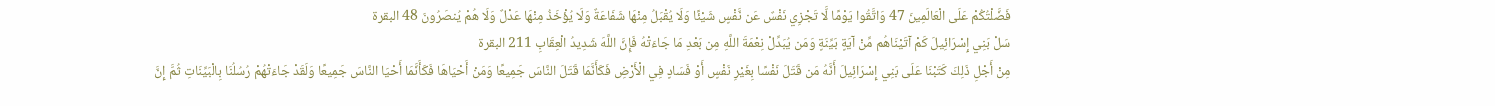فَضَّلْتُكُمْ عَلَى الْعَالَمِينَ 47 وَاتَّقُوا يَوْمًا لَّا تَجْزِي نَفْسٌ عَن نَّفْسٍ شَيْئًا وَلَا يُقْبَلُ مِنْهَا شَفَاعَةٌ وَلَا يُؤْخَذُ مِنْهَا عَدْلٌ وَلَا هُمْ يُنصَرُونَ 48 البقرة
سَلْ بَنِي إِسْرَائِيلَ كَمْ آتَيْنَاهُم مِّنْ آيَةٍ بَيِّنَةٍ وَمَن يُبَدِّلْ نِعْمَةَ اللَّهِ مِن بَعْدِ مَا جَاءَتْهُ فَإِنَّ اللَّهَ شَدِيدُ الْعِقَابِ 211 البقرة
مِنْ أَجْلِ ذَلِكَ كَتَبْنَا عَلَى بَنِي إِسْرَائِيلَ أَنَّهُ مَن قَتَلَ نَفْسًا بِغَيْرِ نَفْسٍ أَوْ فَسَادٍ فِي الْأَرْضِ فَكَأَنَّمَا قَتَلَ النَّاسَ جَمِيعًا وَمَنْ أَحْيَاهَا فَكَأَنَّمَا أَحْيَا النَّاسَ جَمِيعًا وَلَقَدْ جَاءَتْهُمْ رُسُلُنَا بِالْبَيِّنَاتِ ثُمَّ إِنَّ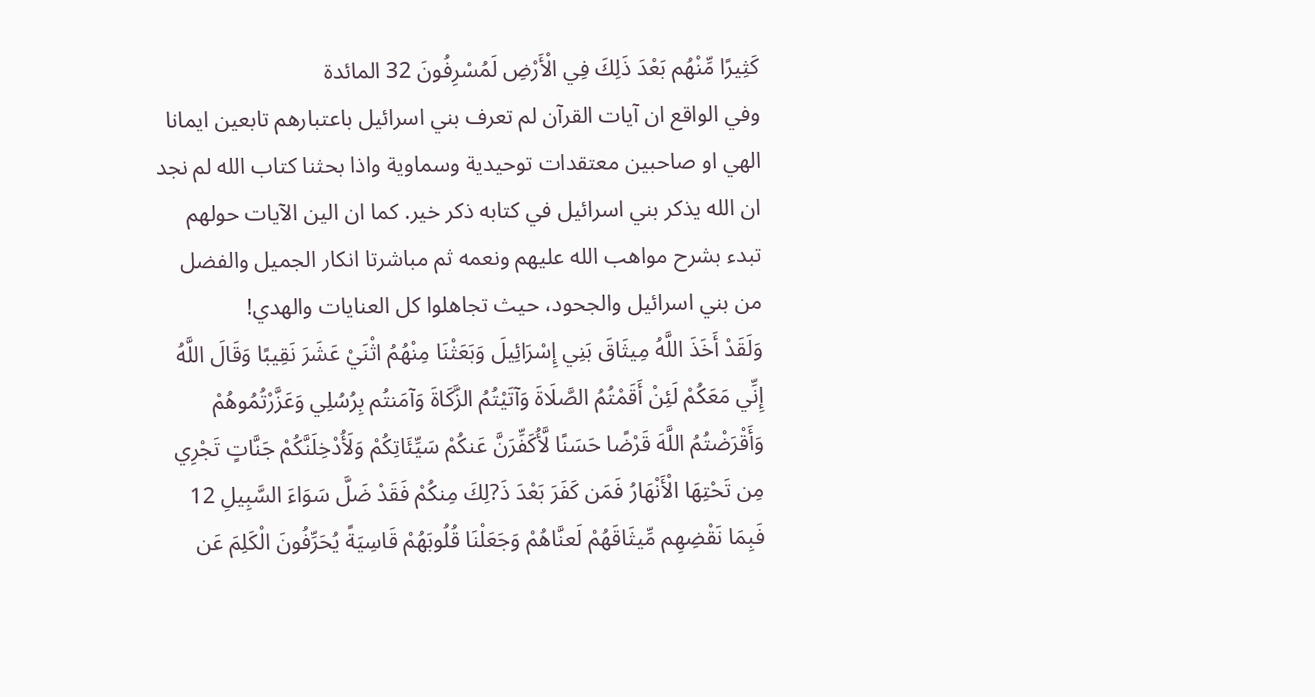كَثِيرًا مِّنْهُم بَعْدَ ذَلِكَ فِي الْأَرْضِ لَمُسْرِفُونَ 32 المائدة
وفي الواقع ان آيات القرآن لم تعرف بني اسرائيل باعتبارهم تابعين ايمانا الهي او صاحبين معتقدات توحيدية وسماوية واذا بحثنا کتاب الله لم نجد ان الله يذکر بني اسرائيل في کتابه ذکر خير. کما ان الين الآيات حولهم تبدء بشرح مواهب الله عليهم ونعمه ثم مباشرتا انکار الجميل والفضل من بني اسرائيل والجحود، حيث تجاهلوا کل العنايات والهدي!
وَلَقَدْ أَخَذَ اللَّهُ مِيثَاقَ بَنِي إِسْرَائِيلَ وَبَعَثْنَا مِنْهُمُ اثْنَيْ عَشَرَ نَقِيبًا وَقَالَ اللَّهُ إِنِّي مَعَكُمْ لَئِنْ أَقَمْتُمُ الصَّلَاةَ وَآتَيْتُمُ الزَّكَاةَ وَآمَنتُم بِرُسُلِي وَعَزَّرْتُمُوهُمْ وَأَقْرَضْتُمُ اللَّهَ قَرْضًا حَسَنًا لَّأُكَفِّرَنَّ عَنكُمْ سَيِّئَاتِكُمْ وَلَأُدْخِلَنَّكُمْ جَنَّاتٍ تَجْرِي مِن تَحْتِهَا الْأَنْهَارُ فَمَن كَفَرَ بَعْدَ ذَ?لِكَ مِنكُمْ فَقَدْ ضَلَّ سَوَاءَ السَّبِيلِ 12 فَبِمَا نَقْضِهِم مِّيثَاقَهُمْ لَعنَّاهُمْ وَجَعَلْنَا قُلُوبَهُمْ قَاسِيَةً يُحَرِّفُونَ الْكَلِمَ عَن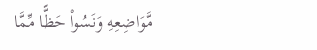مَّوَاضِعِهِ وَنَسُواْ حَظًّا مِّمَّا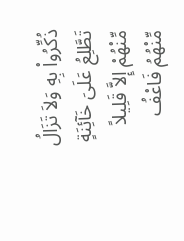ذُكِّرُواْ بِهِ وَلاَ تَزَالُ تَطَّلِعُ عَلَىَ خَآئِنَةٍ مِّنْهُمْ إِلاَّ قَلِيلاً مِّنْهُمُ فَاعْفُ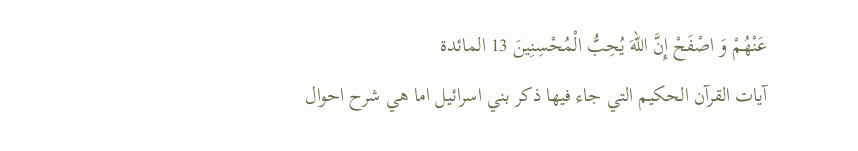عَنْهُمْ وَ اصْفَحْ إِنَّ اللّهَ يُحِبُّ الْمُحْسِنِينَ 13 المائدة
آيات القرآن الحکيم التي جاء فيها ذکر بني اسرائيل اما هي شرح احوال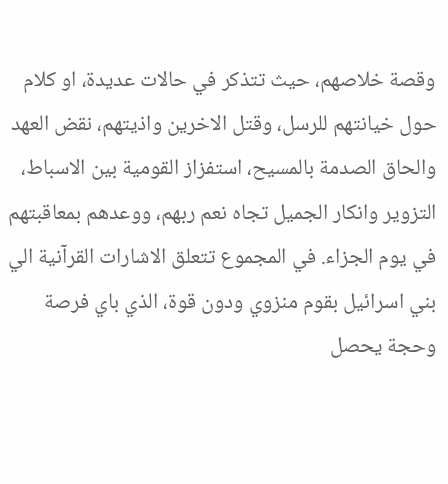وقصة خلاصهم، حيث تتذکر في حالات عديدة، او کلام حول خيانتهم للرسل، وقتل الاخرين واذيتهم، نقض العهد والحاق الصدمة بالمسيح، استفزاز القومية بين الاسباط، التزوير وانکار الجميل تجاه نعم ربهم، ووعدهم بمعاقبتهم في يوم الجزاء. في المجموع تتعلق الاشارات القرآنية الي بني اسرائيل بقوم منزوي ودون قوة، الذي باي فرصة وحجة يحصل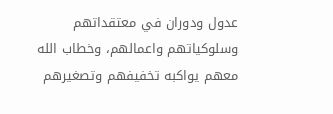عدول ودوران في معتقداتهم وسلوکياتهم واعمالهم، وخطاب الله معهم يواکبه تخفيفهم وتصغيرهم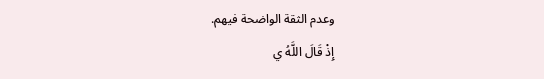وعدم الثقة الواضحة فيهم.
إِذْ قَالَ اللَّهُ ي